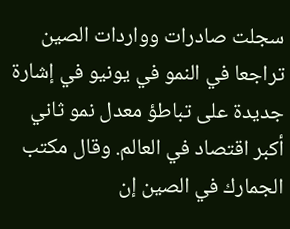سجلت صادرات وواردات الصين تراجعا في النمو في يونيو في إشارة جديدة على تباطؤ معدل نمو ثاني أكبر اقتصاد في العالم. وقال مكتب الجمارك في الصين إن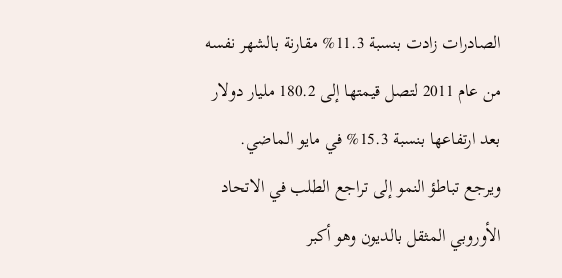الصادرات زادت بنسبة 11.3% مقارنة بالشهر نفسه من عام 2011 لتصل قيمتها إلى 180.2 مليار دولار بعد ارتفاعها بنسبة 15.3% في مايو الماضي.
ويرجع تباطؤ النمو إلى تراجع الطلب في الاتحاد الأوروبي المثقل بالديون وهو أكبر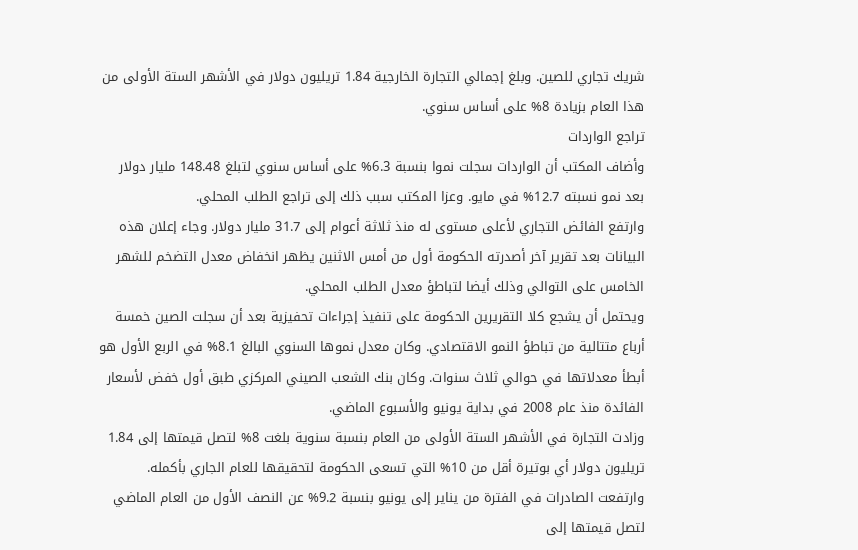شريك تجاري للصين. وبلغ إجمالي التجارة الخارجية 1.84 تريليون دولار في الأشهر الستة الأولى من هذا العام بزيادة 8% على أساس سنوي.
تراجع الواردات
وأضاف المكتب أن الواردات سجلت نموا بنسبة 6.3% على أساس سنوي لتبلغ 148.48 مليار دولار بعد نمو نسبته 12.7% في مايو. وعزا المكتب سبب ذلك إلى تراجع الطلب المحلي.
وارتفع الفائض التجاري لأعلى مستوى له منذ ثلاثة أعوام إلى 31.7 مليار دولار. وجاء إعلان هذه البيانات بعد تقرير آخر أصدرته الحكومة أول من أمس الاثنين يظهر انخفاض معدل التضخم للشهر الخامس على التوالي وذلك أيضا لتباطؤ معدل الطلب المحلي.
ويحتمل أن يشجع كلا التقريرين الحكومة على تنفيذ إجراءات تحفيزية بعد أن سجلت الصين خمسة أرباع متتالية من تباطؤ النمو الاقتصادي. وكان معدل نموها السنوي البالغ 8.1% في الربع الأول هو أبطأ معدلاتها في حوالي ثلاث سنوات. وكان بنك الشعب الصيني المركزي طبق أول خفض لأسعار الفائدة منذ عام 2008 في بداية يونيو والأسبوع الماضي.
وزادت التجارة في الأشهر الستة الأولى من العام بنسبة سنوية بلغت 8% لتصل قيمتها إلى 1.84 تريليون دولار أي بوتيرة أقل من 10% التي تسعى الحكومة لتحقيقها للعام الجاري بأكمله. وارتفعت الصادرات في الفترة من يناير إلى يونيو بنسبة 9.2% عن النصف الأول من العام الماضي لتصل قيمتها إلى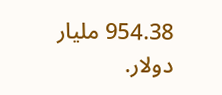954.38 مليار دولار.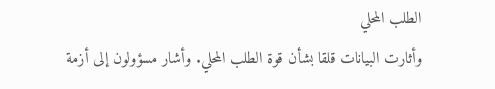الطلب المحلي
وأثارت البيانات قلقا بشأن قوة الطلب المحلي. وأشار مسؤولون إلى أزمة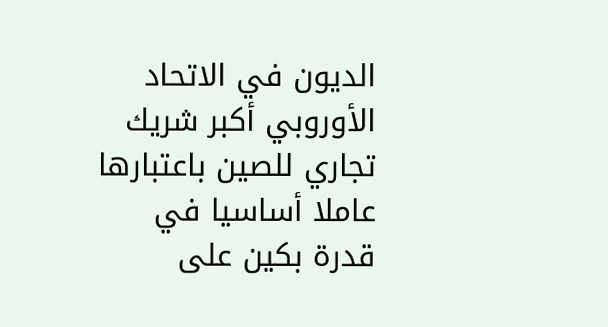الديون في الاتحاد الأوروبي أكبر شريك تجاري للصين باعتبارها عاملا أساسيا في قدرة بكين على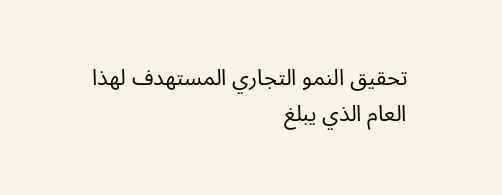تحقيق النمو التجاري المستهدف لهذا العام الذي يبلغ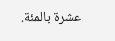عشرة بالمئة.